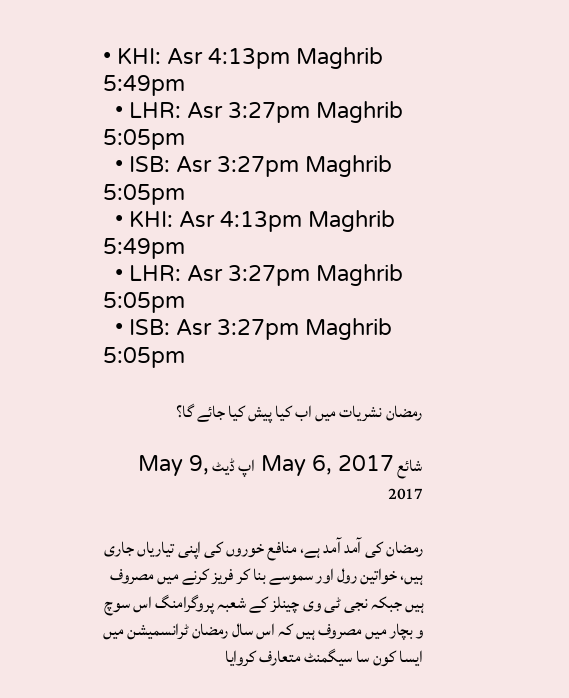• KHI: Asr 4:13pm Maghrib 5:49pm
  • LHR: Asr 3:27pm Maghrib 5:05pm
  • ISB: Asr 3:27pm Maghrib 5:05pm
  • KHI: Asr 4:13pm Maghrib 5:49pm
  • LHR: Asr 3:27pm Maghrib 5:05pm
  • ISB: Asr 3:27pm Maghrib 5:05pm

رمضان نشریات میں اب کیا پیش کیا جائے گا؟

شائع May 6, 2017 اپ ڈیٹ May 9, 2017

رمضان کی آمد آمد ہے، منافع خوروں کی اپنی تیاریاں جاری ہیں، خواتین رول اور سموسے بنا کر فریز کرنے میں مصروف ہیں جبکہ نجی ٹی وی چینلز کے شعبہ پروگرامنگ اس سوچ و بچار میں مصروف ہیں کہ اس سال رمضان ٹرانسمیشن میں ایسا کون سا سیگمنٹ متعارف کروایا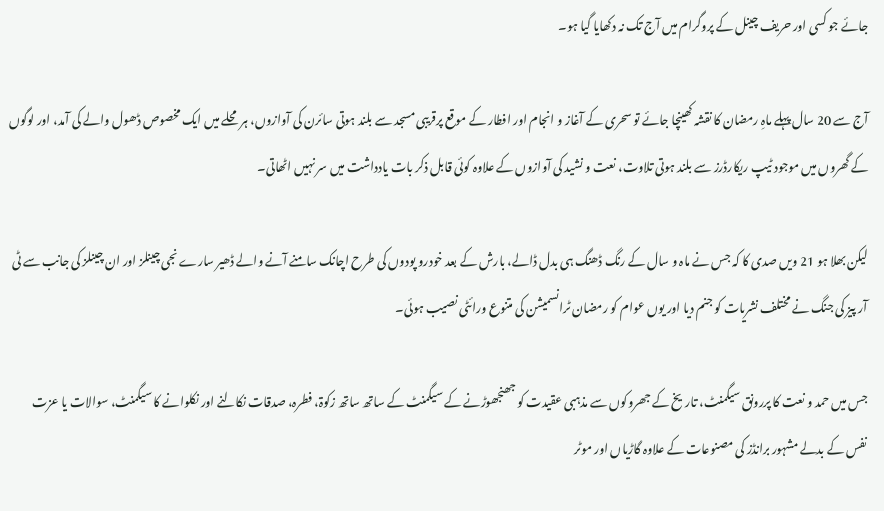جائے جو کسی اور حریف چینل کے پروگرام میں آج تک نہ دکھایا گیا ہو۔

آج سے 20 سال پہلے ماہِ رمضان کا نقشہ کھینچا جائے تو سحری کے آغاز و انجام اور افطار کے موقع پرقریبی مسجد سے بلند ہوتی سائرن کی آوازوں، ہر محلے میں ایک مخصوص ڈھول والے کی آمد، اور لوگوں کے گھروں میں موجود ٹیپ ریکارڈرز سے بلند ہوتی تلاوت، نعت و نشید کی آوازوں کے علاوہ کوئی قابل ذکر بات یادداشت میں سر نہیں اٹھاتی۔

لیکن بھلا ہو 21 ویں صدی کا کہ جس نے ماہ و سال کے رنگ ڈھنگ ہی بدل ڈالے، بارش کے بعد خودرو پودوں کی طرح اچانک سامنے آنے والے ڈھیر سارے نجی چینلز اور ان چینلز کی جانب سے ٹی آر پیز کی جنگ نے مختلف نشریات کو جنم دیا اور یوں عوام کو رمضان ٹرانسمیشن کی متنوع ورائٹی نصیب ہوئی۔

جس میں حمد و نعت کا پررونق سیگمنٹ، تاریخ کے جھروکوں سے مذہبی عقیدت کو جھنجھوڑنے کے سیگمنٹ کے ساتھ ساتھ زکوۃ، فطرہ، صدقات نکالنے اور نکلوانے کا سیگمنٹ، سوالات یا عزت نفس کے بدلے مشہور برانڈز کی مصنوعات کے علاوہ گاڑیاں اور موٹر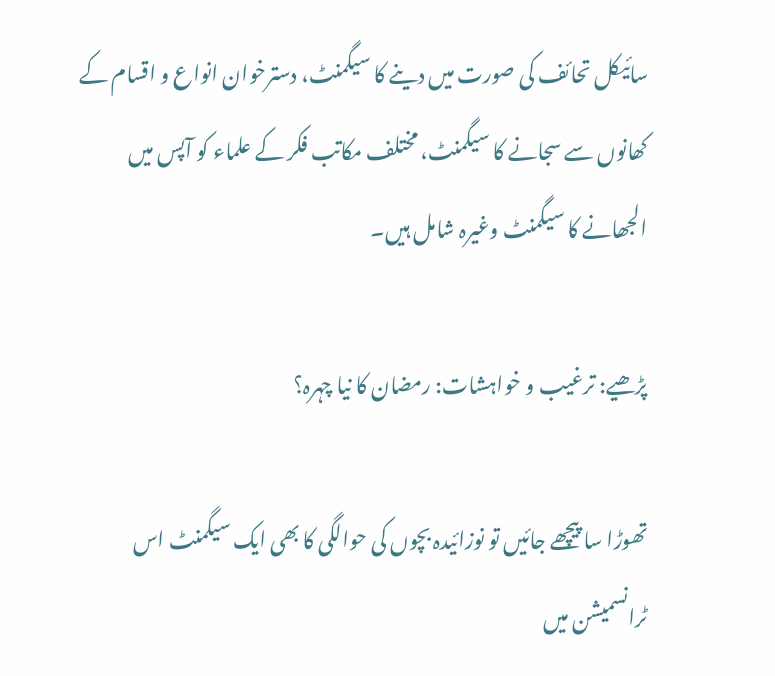سائیکل تحائف کی صورت میں دینے کا سیگمنٹ، دسترخوان انواع و اقسام کے کھانوں سے سجانے کا سیگمنٹ، مختلف مکاتب فکر کے علماء کو آپس میں الجھانے کا سیگمنٹ وغیرہ شامل ہیں۔

پڑھیے: ترغیب و خواہشات: رمضان کا نیا چہرہ؟

تھوڑا سا پیچھے جائیں تو نوزائیدہ بچوں کی حوالگی کا بھی ایک سیگمنٹ اس ٹرانسمیشن میں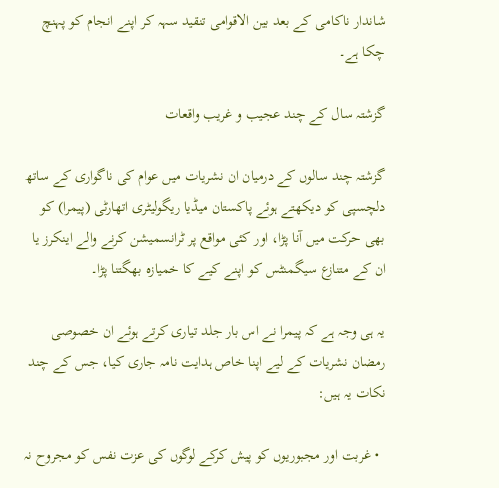شاندار ناکامی کے بعد بین الاقوامی تنقید سہہ کر اپنے انجام کو پہنچ چکا ہے۔

گزشتہ سال کے چند عجیب و غریب واقعات

گزشتہ چند سالوں کے درمیان ان نشریات میں عوام کی ناگواری کے ساتھ دلچسپی کو دیکھتے ہوئے پاکستان میڈیا ریگولیٹری اتھارٹی (پیمرا) کو بھی حرکت میں آنا پڑا، اور کئی مواقع پر ٹرانسمیشن کرنے والے اینکرز یا ان کے متنازع سیگمنٹس کو اپنے کیے کا خمیازہ بھگتنا پڑا۔

یہ ہی وجہ ہے کہ پیمرا نے اس بار جلد تیاری کرتے ہوئے ان خصوصی رمضان نشریات کے لیے اپنا خاص ہدایت نامہ جاری کیا، جس کے چند نکات یہ ہیں:

  • غربت اور مجبوریوں کو پیش کرکے لوگوں کی عزت نفس کو مجروح نہ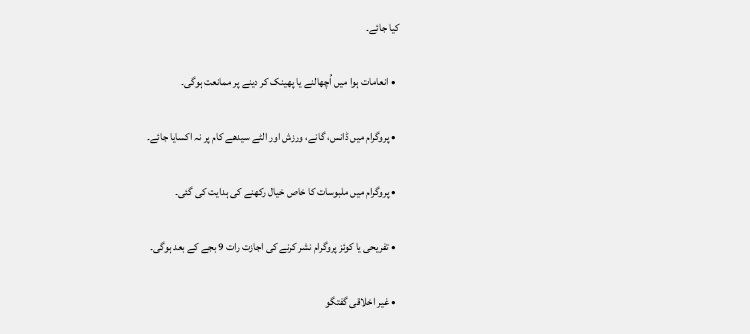کیا جائے۔

  • انعامات ہوا میں اُچھالنے یا پھینک کر دینے پر ممانعت ہوگی۔

  • پروگرام میں ڈانس، گانے، ورزش اور الٹے سیدھے کام پر نہ اکسایا جائے۔

  • پروگرام میں ملبوسات کا خاص خیال رکھنے کی ہدایت کی گئی۔

  • تفریحی یا کوئز پروگرام نشر کرنے کی اجازت رات 9 بجے کے بعد ہوگی۔

  • غیر اخلاقی گفتگو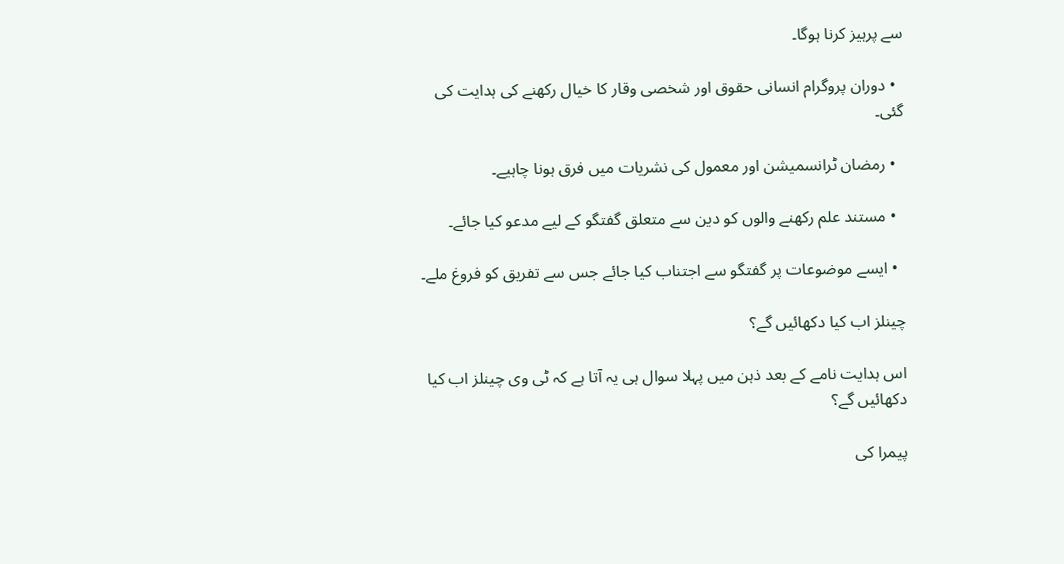سے پرہیز کرنا ہوگا۔

  • دوران پروگرام انسانی حقوق اور شخصی وقار کا خیال رکھنے کی ہدایت کی گئی۔

  • رمضان ٹرانسمیشن اور معمول کی نشریات میں فرق ہونا چاہیے۔

  • مستند علم رکھنے والوں کو دین سے متعلق گفتگو کے لیے مدعو کیا جائے۔

  • ایسے موضوعات پر گفتگو سے اجتناب کیا جائے جس سے تفریق کو فروغ ملے۔

چینلز اب کیا دکھائیں گے؟

اس ہدایت نامے کے بعد ذہن میں پہلا سوال ہی یہ آتا ہے کہ ٹی وی چینلز اب کیا دکھائیں گے؟

پیمرا کی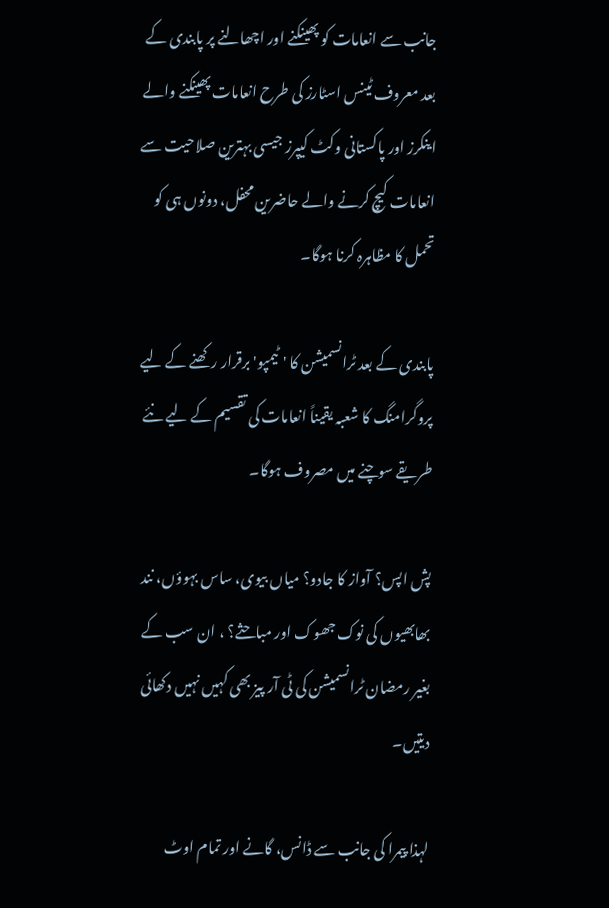جانب سے انعامات کو پھینکنے اور اچھالنے پر پابندی کے بعد معروف ٹینس اسٹارز کی طرح انعامات پھینکنے والے اینکرز اور پاکستانی وکٹ کیپرز جیسی بہترین صلاحیت سے انعامات کیچ کرنے والے حاضرین محفل، دونوں ہی کو تحمل کا مظاہرہ کرنا ہوگا۔

پابندی کے بعد ٹرانسمیشن کا 'ٹیمپو' برقرار رکھنے کے لیے پروگرامنگ کا شعبہ یقیناً انعامات کی تقسیم کے لیے نئے طریقے سوچنے میں مصروف ہوگا۔

پش اپس؟ آواز کا جادو؟ میاں بیوی، ساس بہوؤں، نند بھابھیوں کی نوک جھوک اور مباحثے؟ ، ان سب کے بغیر رمضان ٹرانسمیشن کی ٹی آر پیز بھی کہیں نہیں دکھائی دیتیں۔

لہذا پیمرا کی جانب سے ڈانس، گانے اور تمام اوٹ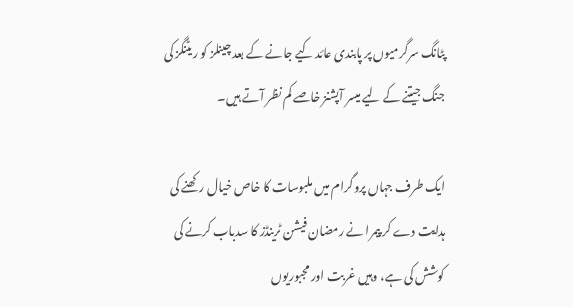پٹانگ سرگرمیوں پر پابندی عائد کیے جانے کے بعد چینلز کو ریٹنگز کی جنگ جیتنے کے لیے میسر آپشنز خاصے کم نظر آتے ہیں۔

ایک طرف جہاں پروگرام میں ملبوسات کا خاص خیال رکھنے کی ہدایت دے کر پیمرا نے رمضان فیشن ٹرینڈز کا سدباب کرنے کی کوشش کی ہے، وہیں غربت اور مجبوریوں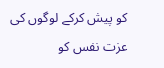کو پیش کرکے لوگوں کی عزت نفس کو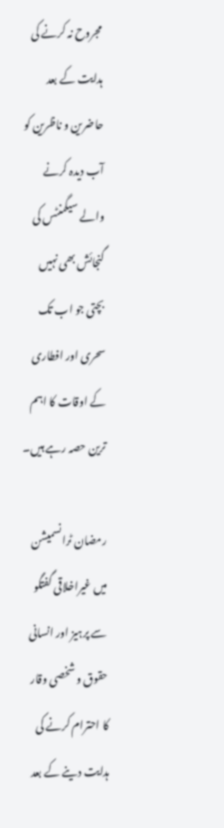مجروح نہ کرنے کی ہدایت کے بعد حاضرین و ناظرین کو آب دیدہ کرنے والے سیگمنٹس کی گنجائش بھی نہیں بچتی جو اب تک سحری اور افطاری کے اوقات کا اہم ترین حصہ رہے ہیں۔

رمضان ٹرانسمیشن میں غیراخلاقی گفتگو سے پرہیز اور انسانی حقوق و شخصی وقار کا احترام کرنے کی ہدایت دینے کے بعد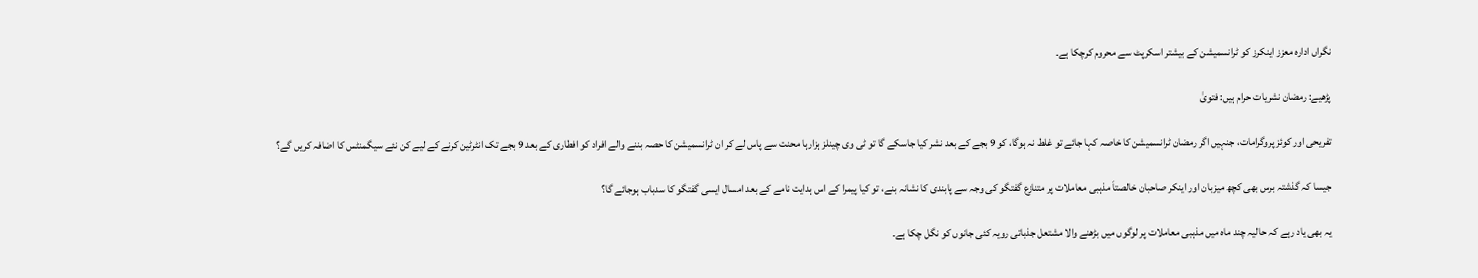نگراں ادارہ معزز اینکرز کو ٹرانسمیشن کے بیشتر اسکرپٹ سے محروم کرچکا ہے۔

پڑھیے: رمضان نشریات حرام ہیں: فتویٰ

تفریحی اور کوئز پروگرامات، جنہیں اگر رمضان ٹرانسمیشن کا خاصہ کہا جائے تو غلط نہ ہوگا، کو 9 بجے کے بعد نشر کیا جاسکے گا تو ٹی وی چینلز ہزارہا محنت سے پاس لے کر ان ٹرانسمیشن کا حصہ بننے والے افراد کو افطاری کے بعد 9 بجے تک انٹرٹین کرنے کے لیے کن نئے سیگمنٹس کا اضافہ کریں گے؟

جیسا کہ گذشتہ برس بھی کچھ میزبان اور اینکر صاحبان خالصتاَ مذہبی معاملات پر متنازع گفتگو کی وجہ سے پابندی کا نشانہ بنے، تو کیا پیمرا کے اس ہدایت نامے کے بعد امسال ایسی گفتگو کا سدباب ہوجائے گا؟

یہ بھی یاد رہے کہ حالیہ چند ماہ میں مذہبی معاملات پر لوگوں میں بڑھنے والا مشتعل جذباتی رویہ کئی جانوں کو نگل چکا ہے۔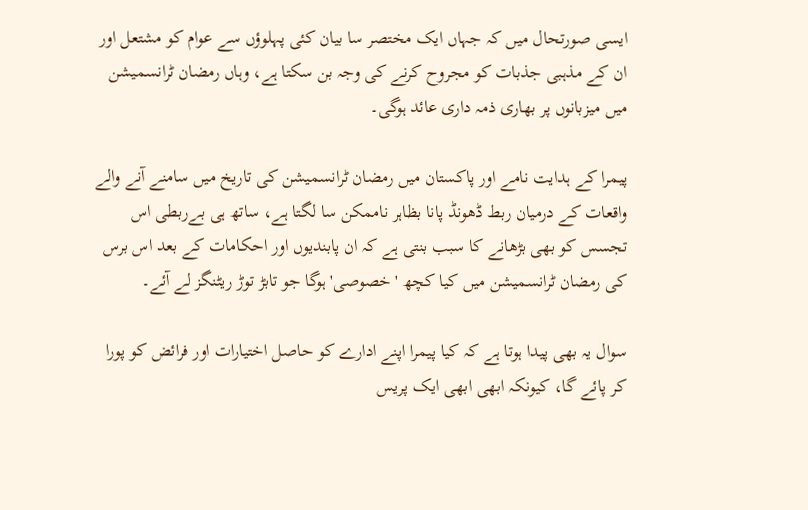ایسی صورتحال میں کہ جہاں ایک مختصر سا بیان کئی پہلوؤں سے عوام کو مشتعل اور ان کے مذہبی جذبات کو مجروح کرنے کی وجہ بن سکتا ہے، وہاں رمضان ٹرانسمیشن میں میزبانوں پر بھاری ذمہ داری عائد ہوگی۔

پیمرا کے ہدایت نامے اور پاکستان میں رمضان ٹرانسمیشن کی تاریخ میں سامنے آنے والے واقعات کے درمیان ربط ڈھونڈ پانا بظاہر ناممکن سا لگتا ہے، ساتھ ہی بےربطی اس تجسس کو بھی بڑھانے کا سبب بنتی ہے کہ ان پابندیوں اور احکامات کے بعد اس برس کی رمضان ٹرانسمیشن میں کیا کچھ 'خصوصی' ہوگا جو تابڑ توڑ ریٹنگز لے آئے۔

سوال یہ بھی پیدا ہوتا ہے کہ کیا پیمرا اپنے ادارے کو حاصل اختیارات اور فرائض کو پورا کر پائے گا، کیونکہ ابھی ابھی ایک پریس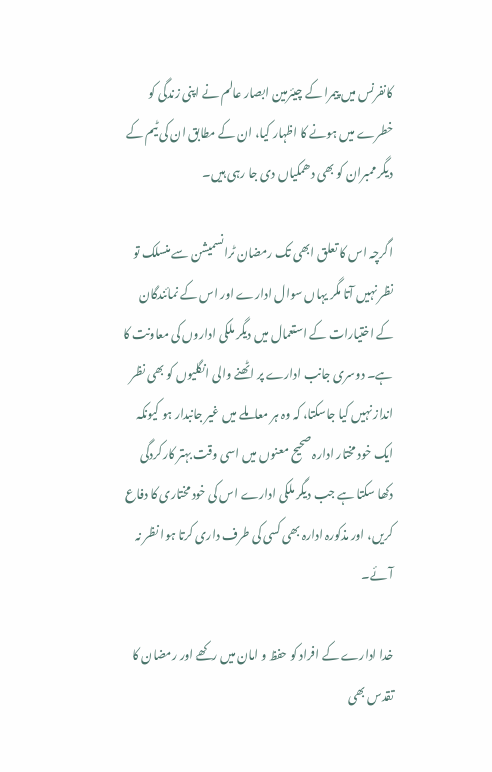کانفرنس میں پیمرا کے چیئرمین ابصار عالم نے اپنی زندگی کو خطرے میں ہونے کا اظہار کیا، ان کے مطابق ان کی ٹیم کے دیگر ممبران کو بھی دھمکیاں دی جا رہی ہیں۔

اگرچہ اس کا تعلق ابھی تک رمضان ٹرانسمیشن سے منسلک تو نظر نہیں آتا مگر یہاں سوال ادارے اور اس کے نمائندگان کے اختیارات کے استعمال میں دیگر ملکی اداروں کی معاونت کا ہے۔ دوسری جانب ادارے پر اٹھنے والی انگلیوں کو بھی نظر انداز نہیں کیا جاسکتا، کہ وہ ہر معاملے میں غیر جانبدار ہو کیونکہ ایک خود مختار ادارہ صحیح معنوں میں اسی وقت بہتر کارکردگی دکھا سکتا ہے جب دیگر ملکی ادارے اس کی خود مختاری کا دفاع کریں، اور مذکورہ ادارہ بھی کسی کی طرف داری کرتا ہوا نظر نہ آئے۔

خدا ادارے کے افراد کو حفظ و امان میں رکھے اور رمضان کا تقدس بھی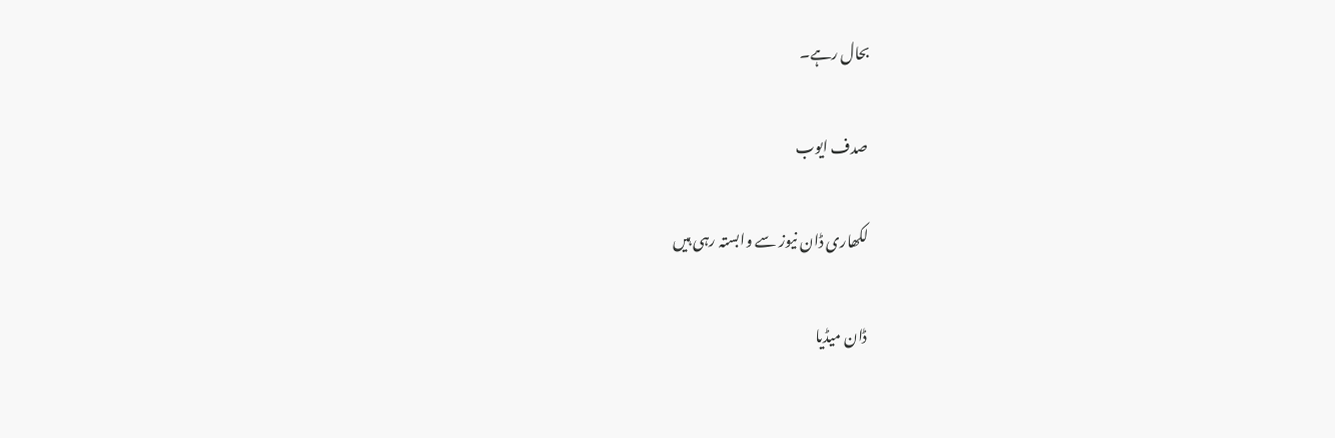بحال رہے۔

صدف ایوب

لکھاری ڈان نیوز سے وابستہ رہی ہیں

ڈان میڈیا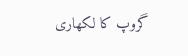گروپ کا لکھاری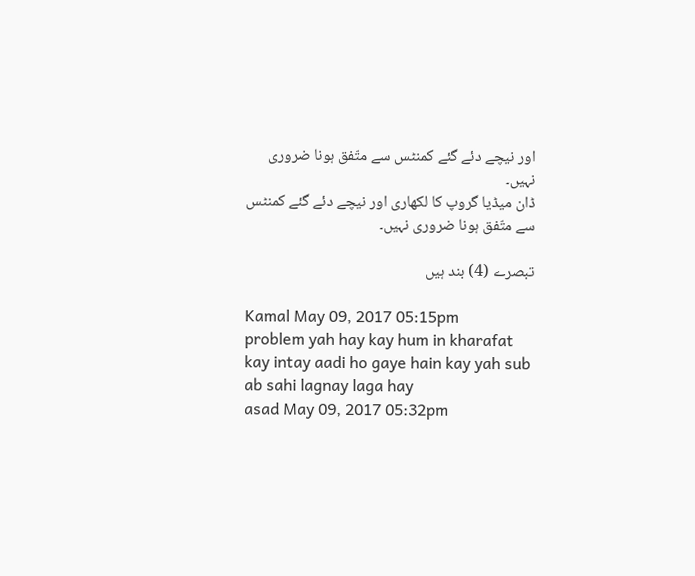اور نیچے دئے گئے کمنٹس سے متّفق ہونا ضروری نہیں۔
ڈان میڈیا گروپ کا لکھاری اور نیچے دئے گئے کمنٹس سے متّفق ہونا ضروری نہیں۔

تبصرے (4) بند ہیں

Kamal May 09, 2017 05:15pm
problem yah hay kay hum in kharafat kay intay aadi ho gaye hain kay yah sub ab sahi lagnay laga hay
asad May 09, 2017 05:32pm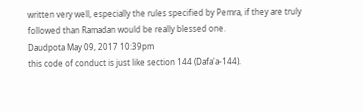written very well, especially the rules specified by Pemra, if they are truly followed than Ramadan would be really blessed one.
Daudpota May 09, 2017 10:39pm
this code of conduct is just like section 144 (Dafa'a-144).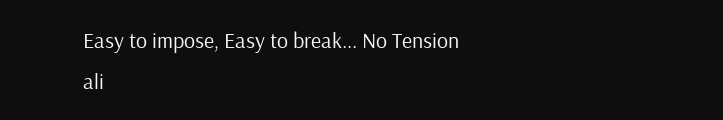Easy to impose, Easy to break... No Tension
ali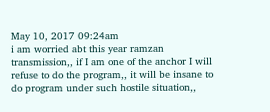May 10, 2017 09:24am
i am worried abt this year ramzan transmission,, if I am one of the anchor I will refuse to do the program,, it will be insane to do program under such hostile situation,,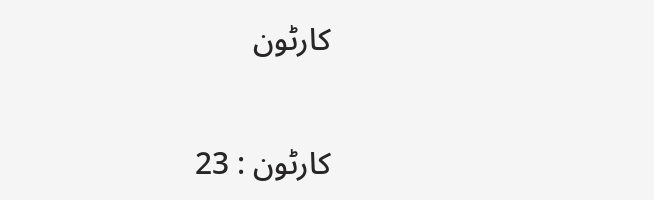کارٹون

کارٹون : 23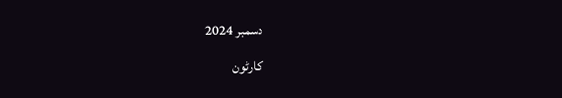دسمبر 2024
کارٹون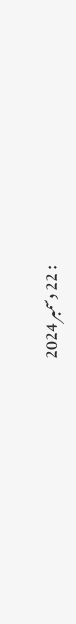: 22 دسمبر 2024